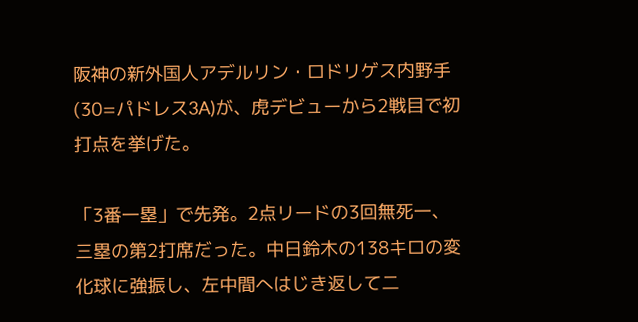阪神の新外国人アデルリン・ロドリゲス内野手(30=パドレス3A)が、虎デビューから2戦目で初打点を挙げた。

「3番一塁」で先発。2点リードの3回無死一、三塁の第2打席だった。中日鈴木の138キロの変化球に強振し、左中間へはじき返して二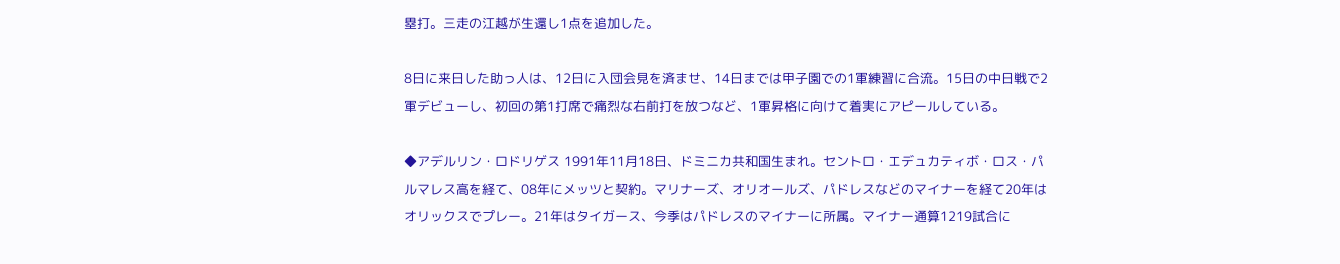塁打。三走の江越が生還し1点を追加した。

8日に来日した助っ人は、12日に入団会見を済ませ、14日までは甲子園での1軍練習に合流。15日の中日戦で2軍デビューし、初回の第1打席で痛烈な右前打を放つなど、1軍昇格に向けて着実にアピールしている。

◆アデルリン・ロドリゲス 1991年11月18日、ドミニカ共和国生まれ。セントロ・エデュカティボ・ロス・パルマレス高を経て、08年にメッツと契約。マリナーズ、オリオールズ、パドレスなどのマイナーを経て20年はオリックスでプレー。21年はタイガース、今季はパドレスのマイナーに所属。マイナー通算1219試合に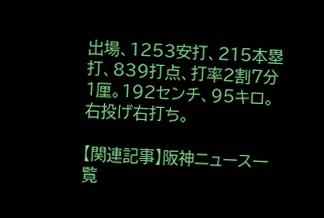出場、1253安打、215本塁打、839打点、打率2割7分1厘。192センチ、95キロ。右投げ右打ち。

【関連記事】阪神ニュース一覧